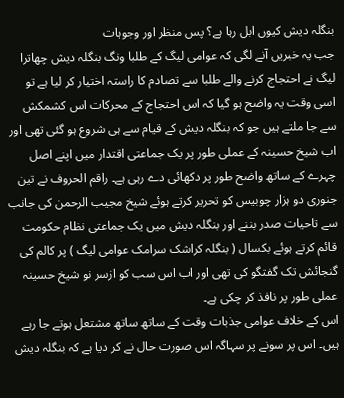بنگلہ دیش کیوں ابل رہا ہے؟ پس منظر اور وجوہات
جب یہ خبریں آنے لگی کہ عوامی لیگ کے طلبا ونگ بنگلہ دیش چھاترا لیگ نے احتجاج کرنے والے طلبا سے تصادم کا راستہ اختیار کر لیا ہے تو اسی وقت یہ واضح ہو گیا کہ اس احتجاج کے محرکات اس کشمکش سے جا ملتے ہیں جو کہ بنگلہ دیش کے قیام سے ہی شروع ہو گئی تھی اور اب شیخ حسینہ کے عملی طور پر یک جماعتی اقتدار میں اپنے اصل چہرے کے ساتھ واضح طور پر دکھائی دے رہی ہے۔ راقم الحروف نے تین جنوری دو ہزار چوبیس کو تحریر کرتے ہوئے شیخ مجیب الرحمن کی جانب سے تاحیات صدر بننے اور بنگلہ دیش میں یک جماعتی نظام حکومت قائم کرتے ہوئے بکسال ( بنگلہ کراشک سرامک عوامی لیگ ) پر کالم کی گنجائش تک گفتگو کی تھی اور اب اس سب کو ازسر نو شیخ حسینہ عملی طور پر نافذ کر چکی ہے۔
اس کے خلاف عوامی جذبات وقت کے ساتھ ساتھ مشتعل ہوتے جا رہے ہیں۔ اس پر سونے پر سہاگہ اس صورت حال نے کر دیا ہے کہ بنگلہ دیش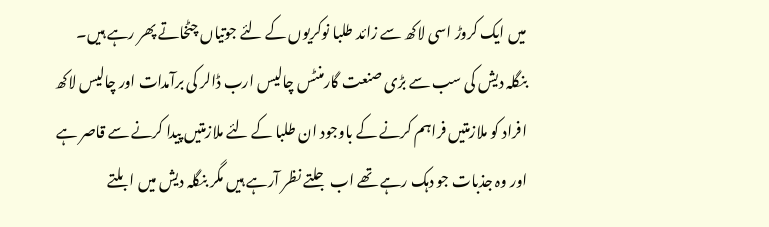میں ایک کروڑ اسی لاکھ سے زائد طلبا نوکریوں کے لئے جوتیاں چٹخاتے پھر رہے ہیں۔ بنگلہ دیش کی سب سے بڑی صنعت گارمنٹس چالیس ارب ڈالر کی برآمدات اور چالیس لاکھ افراد کو ملازمتیں فراہم کرنے کے باوجود ان طلبا کے لئے ملازمتیں پیدا کرنے سے قاصر ہے اور وہ جذبات جو دہک رہے تھے اب جلتے نظر آرہے ہیں مگر بنگلہ دیش میں ابلتے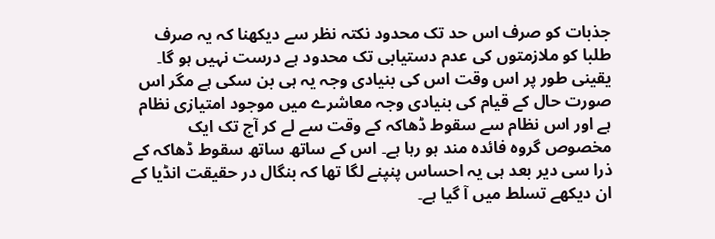جذبات کو صرف اس حد تک محدود نکتہ نظر سے دیکھنا کہ یہ صرف طلبا کو ملازمتوں کی عدم دستیابی تک محدود ہے درست نہیں ہو گا۔
یقینی طور پر اس وقت اس کی بنیادی وجہ یہ ہی بن سکی ہے مگر اس صورت حال کے قیام کی بنیادی وجہ معاشرے میں موجود امتیازی نظام ہے اور اس نظام سے سقوط ڈھاکہ کے وقت سے لے کر آج تک ایک مخصوص گروہ فائدہ مند ہو رہا ہے۔ اس کے ساتھ ساتھ سقوط ڈھاکہ کے ذرا سی دیر بعد ہی یہ احساس پنپنے لگا تھا کہ بنگال در حقیقت انڈیا کے ان دیکھے تسلط میں آ گیا ہے۔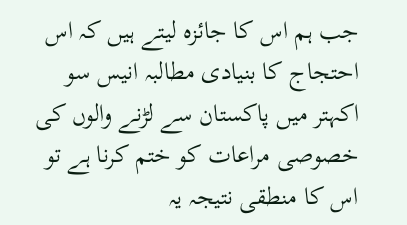جب ہم اس کا جائزہ لیتے ہیں کہ اس احتجاج کا بنیادی مطالبہ انیس سو اکہتر میں پاکستان سے لڑنے والوں کی خصوصی مراعات کو ختم کرنا ہے تو اس کا منطقی نتیجہ یہ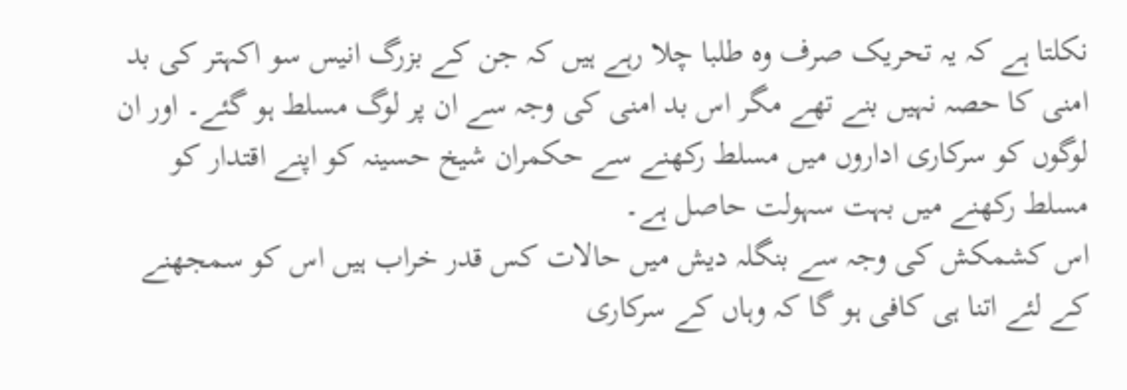نکلتا ہے کہ یہ تحریک صرف وہ طلبا چلا رہے ہیں کہ جن کے بزرگ انیس سو اکہتر کی بد امنی کا حصہ نہیں بنے تھے مگر اس بد امنی کی وجہ سے ان پر لوگ مسلط ہو گئے۔ اور ان لوگوں کو سرکاری اداروں میں مسلط رکھنے سے حکمران شیخ حسینہ کو اپنے اقتدار کو مسلط رکھنے میں بہت سہولت حاصل ہے۔
اس کشمکش کی وجہ سے بنگلہ دیش میں حالات کس قدر خراب ہیں اس کو سمجھنے کے لئے اتنا ہی کافی ہو گا کہ وہاں کے سرکاری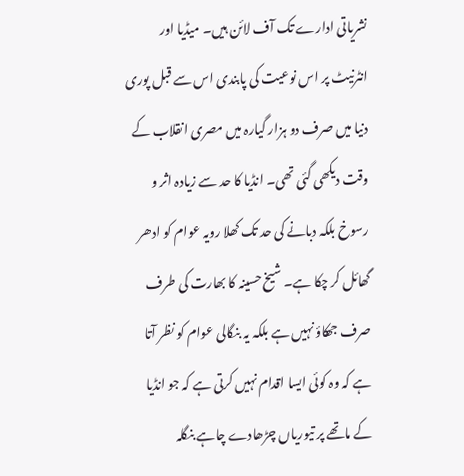نشریاتی ادارے تک آف لائن ہیں۔ میڈیا اور انٹرنیٹ پر اس نوعیت کی پابندی اس سے قبل پوری دنیا میں صرف دو ہزار گیارہ میں مصری انقلاب کے وقت دیکھی گئی تھی۔ انڈیا کا حد سے زیادہ اثر و رسوخ بلکہ دبانے کی حد تک کھلا رویہ عوام کو ادھر گھائل کر چکا ہے۔ شیخ حسینہ کا بھارت کی طرف صرف جھکاؤ نہیں ہے بلکہ یہ بنگالی عوام کو نظر آتا ہے کہ وہ کوئی ایسا اقدام نہیں کرتی ہے کہ جو انڈیا کے ماتھے پر تیوریاں چڑھادے چاہے بنگلہ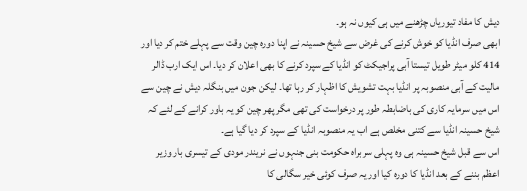دیش کا مفاد تیوریاں چڑھنے میں ہی کیوں نہ ہو۔
ابھی صرف انڈیا کو خوش کرنے کی غرض سے شیخ حسینہ نے اپنا دورہ چین وقت سے پہلے ختم کر دیا اور 414 کلو میٹر طویل تیستا آبی پراجیکٹ کو انڈیا کے سپرد کرنے کا بھی اعلان کر دیا۔ اس ایک ارب ڈالر مالیت کے آبی منصوبہ پر انڈیا بہت تشویش کا اظہار کر رہا تھا۔ لیکن جون میں بنگلہ دیش نے چین سے اس میں سرمایہ کاری کی باضابطہ طور پر درخواست کی تھی مگر پھر چین کو یہ باور کرانے کے لئے کہ شیخ حسینہ انڈیا سے کتنی مخلص ہے اب یہ منصوبہ انڈیا کے سپرد کر دیا گیا ہے۔
اس سے قبل شیخ حسینہ ہی وہ پہلی سربراہ حکومت بنی جنہوں نے نریندر مودی کے تیسری بار وزیر اعظم بننے کے بعد انڈیا کا دورہ کیا اور یہ صرف کوئی خیر سگالی کا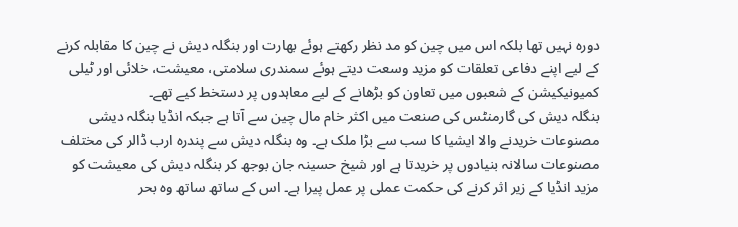دورہ نہیں تھا بلکہ اس میں چین کو مد نظر رکھتے ہوئے بھارت اور بنگلہ دیش نے چین کا مقابلہ کرنے کے لیے اپنے دفاعی تعلقات کو مزید وسعت دیتے ہوئے سمندری سلامتی، معیشت، خلائی اور ٹیلی کمیونیکیشن کے شعبوں میں تعاون کو بڑھانے کے لیے معاہدوں پر دستخط کیے تھے۔
بنگلہ دیش کی گارمنٹس کی صنعت میں اکثر خام مال چین سے آتا ہے جبکہ انڈیا بنگلہ دیشی مصنوعات خریدنے والا ایشیا کا سب سے بڑا ملک ہے۔ وہ بنگلہ دیش سے پندرہ ارب ڈالر کی مختلف مصنوعات سالانہ بنیادوں پر خریدتا ہے اور شیخ حسینہ جان بوجھ کر بنگلہ دیش کی معیشت کو مزید انڈیا کے زیر اثر کرنے کی حکمت عملی پر عمل پیرا ہے۔ اس کے ساتھ ساتھ وہ بحر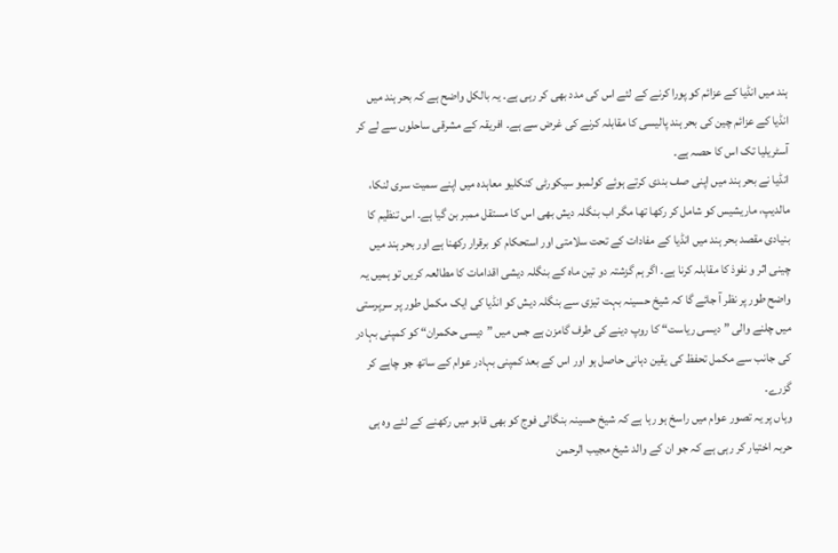ہند میں انڈیا کے عزائم کو پورا کرنے کے لئے اس کی مدد بھی کر رہی ہے۔ یہ بالکل واضح ہے کہ بحر ہند میں انڈیا کے عزائم چین کی بحر ہند پالیسی کا مقابلہ کرنے کی غرض سے ہے۔ افریقہ کے مشرقی ساحلوں سے لے کر آسٹریلیا تک اس کا حصہ ہے۔
انڈیا نے بحر ہند میں اپنی صف بندی کرتے ہوئے کولمبو سیکورٹی کنکلیو معاہدہ میں اپنے سمیت سری لنکا، مالدیپ، ماریشیس کو شامل کر رکھا تھا مگر اب بنگلہ دیش بھی اس کا مستقل ممبر بن گیا ہے۔ اس تنظیم کا بنیادی مقصد بحر ہند میں انڈیا کے مفادات کے تحت سلامتی اور استحکام کو برقرار رکھنا ہے اور بحر ہند میں چینی اثر و نفوذ کا مقابلہ کرنا ہے۔ اگر ہم گزشتہ دو تین ماہ کے بنگلہ دیشی اقدامات کا مطالعہ کریں تو ہمیں یہ واضح طور پر نظر آ جائے گا کہ شیخ حسینہ بہت تیزی سے بنگلہ دیش کو انڈیا کی ایک مکمل طور پر سرپرستی میں چلنے والی ”دیسی ریاست“ کا روپ دینے کی طرف گامزن ہے جس میں ”دیسی حکمران“ کو کمپنی بہادر کی جانب سے مکمل تحفظ کی یقین دہانی حاصل ہو اور اس کے بعد کمپنی بہادر عوام کے ساتھ جو چاہے کر گزرے۔
وہاں پر یہ تصور عوام میں راسخ ہو رہا ہے کہ شیخ حسینہ بنگالی فوج کو بھی قابو میں رکھنے کے لئے وہ ہی حربہ اختیار کر رہی ہے کہ جو ان کے والد شیخ مجیب الرحمن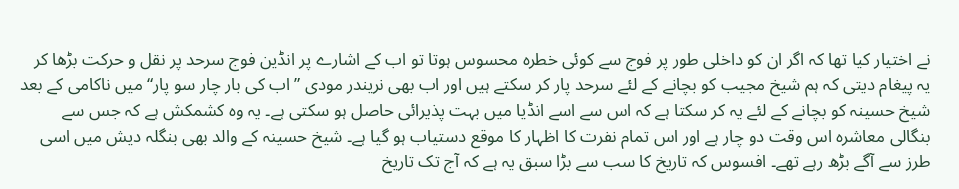نے اختیار کیا تھا کہ اگر ان کو داخلی طور پر فوج سے کوئی خطرہ محسوس ہوتا تو اب کے اشارے پر انڈین فوج سرحد پر نقل و حرکت بڑھا کر یہ پیغام دیتی کہ ہم شیخ مجیب کو بچانے کے لئے سرحد پار کر سکتے ہیں اور اب بھی نریندر مودی ”اب کی بار چار سو پار“ میں ناکامی کے بعد شیخ حسینہ کو بچانے کے لئے یہ کر سکتا ہے کہ اس سے اسے انڈیا میں بہت پذیرائی حاصل ہو سکتی ہے۔ یہ وہ کشمکش ہے کہ جس سے بنگالی معاشرہ اس وقت دو چار ہے اور اس تمام نفرت کا اظہار کا موقع دستیاب ہو گیا ہے۔ شیخ حسینہ کے والد بھی بنگلہ دیش میں اسی طرز سے آگے بڑھ رہے تھے۔ افسوس کہ تاریخ کا سب سے بڑا سبق یہ ہے کہ آج تک تاریخ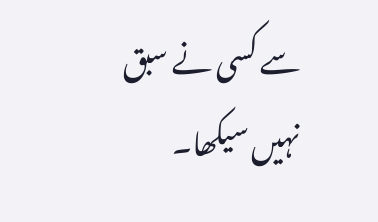سے کسی نے سبق نہیں سیکھا۔